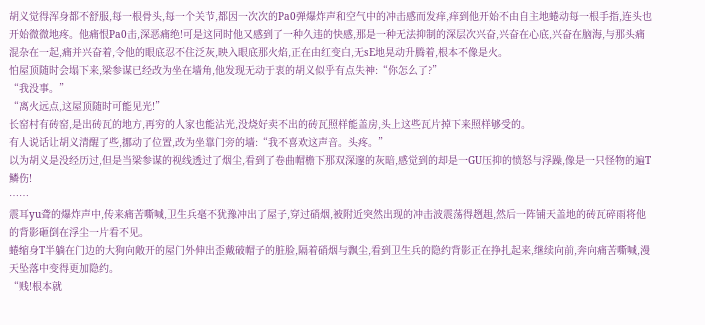胡义觉得浑身都不舒服,每一根骨头,每一个关节,都因一次次的Pa0弹爆炸声和空气中的冲击感而发痒,痒到他开始不由自主地蜷动每一根手指,连头也开始微微地疼。他痛恨Pa0击,深恶痛绝!可是这同时他又感到了一种久违的快感,那是一种无法抑制的深层次兴奋,兴奋在心底,兴奋在脑海,与那头痛混杂在一起,痛并兴奋着,令他的眼底忍不住泛灰,映入眼底那火焰,正在由红变白,无sE地晃动升腾着,根本不像是火。
怕屋顶随时会塌下来,梁参谋已经改为坐在墙角,他发现无动于衷的胡义似乎有点失神:“你怎么了?”
“我没事。”
“离火远点,这屋顶随时可能见光!”
长窑村有砖窑,是出砖瓦的地方,再穷的人家也能沾光,没烧好卖不出的砖瓦照样能盖房,头上这些瓦片掉下来照样够受的。
有人说话让胡义清醒了些,挪动了位置,改为坐靠门旁的墙:“我不喜欢这声音。头疼。”
以为胡义是没经历过,但是当梁参谋的视线透过了烟尘,看到了卷曲帽檐下那双深邃的灰暗,感觉到的却是一GU压抑的愤怒与浮躁,像是一只怪物的遍T鳞伤!
……
震耳yu聋的爆炸声中,传来痛苦嘶喊,卫生兵毫不犹豫冲出了屋子,穿过硝烟,被附近突然出现的冲击波震荡得趔趄,然后一阵铺天盖地的砖瓦碎雨将他的背影砸倒在浮尘一片看不见。
蜷缩身T半躺在门边的大狗向敞开的屋门外伸出歪戴破帽子的脏脸,隔着硝烟与飘尘,看到卫生兵的隐约背影正在挣扎起来,继续向前,奔向痛苦嘶喊,漫天坠落中变得更加隐约。
“贱!根本就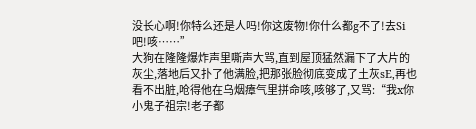没长心啊!你特么还是人吗!你这废物!你什么都g不了!去Si吧!咳……”
大狗在隆隆爆炸声里嘶声大骂,直到屋顶猛然漏下了大片的灰尘,落地后又扑了他满脸,把那张脸彻底变成了土灰sE,再也看不出脏,呛得他在乌烟瘴气里拼命咳,咳够了,又骂:“我x你小鬼子祖宗!老子都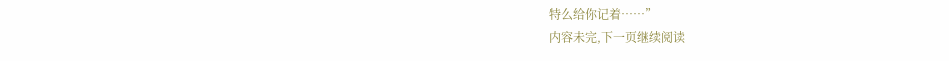特么给你记着……”
内容未完,下一页继续阅读